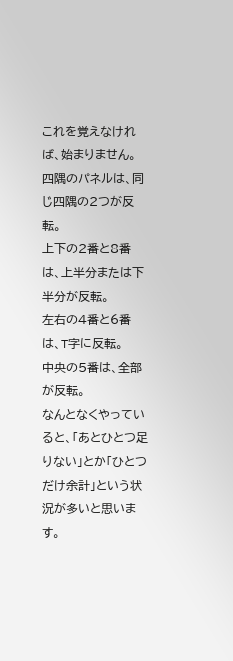これを覚えなければ、始まりません。
四隅のパネルは、同じ四隅の2つが反転。
上下の2番と8番は、上半分または下半分が反転。
左右の4番と6番は、T字に反転。
中央の5番は、全部が反転。
なんとなくやっていると、「あとひとつ足りない」とか「ひとつだけ余計」という状況が多いと思います。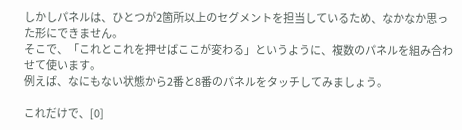しかしパネルは、ひとつが2箇所以上のセグメントを担当しているため、なかなか思った形にできません。
そこで、「これとこれを押せばここが変わる」というように、複数のパネルを組み合わせて使います。
例えば、なにもない状態から2番と8番のパネルをタッチしてみましょう。

これだけで、[0]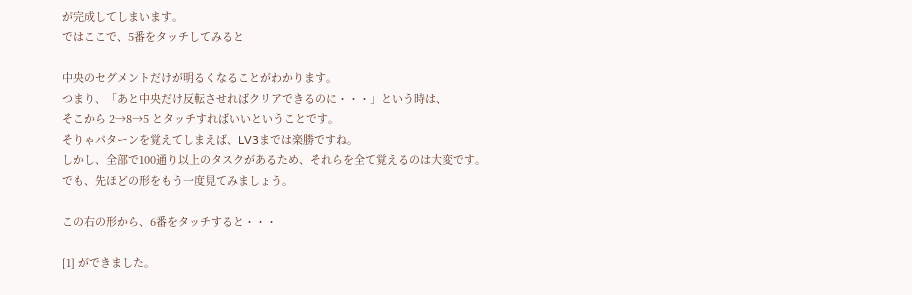が完成してしまいます。
ではここで、5番をタッチしてみると

中央のセグメントだけが明るくなることがわかります。
つまり、「あと中央だけ反転させればクリアできるのに・・・」という時は、
そこから 2→8→5 とタッチすればいいということです。
そりゃパターンを覚えてしまえば、LV3までは楽勝ですね。
しかし、全部で100通り以上のタスクがあるため、それらを全て覚えるのは大変です。
でも、先ほどの形をもう一度見てみましょう。

この右の形から、6番をタッチすると・・・

[1] ができました。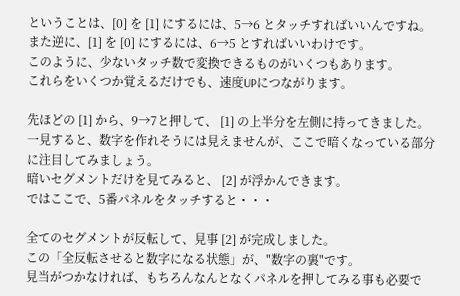ということは、[0] を [1] にするには、5→6 とタッチすればいいんですね。
また逆に、[1] を [0] にするには、6→5 とすればいいわけです。
このように、少ないタッチ数で変換できるものがいくつもあります。
これらをいくつか覚えるだけでも、速度UPにつながります。

先ほどの [1] から、9→7と押して、 [1] の上半分を左側に持ってきました。
一見すると、数字を作れそうには見えませんが、ここで暗くなっている部分に注目してみましょう。
暗いセグメントだけを見てみると、 [2] が浮かんできます。
ではここで、5番パネルをタッチすると・・・

全てのセグメントが反転して、見事 [2] が完成しました。
この「全反転させると数字になる状態」が、"数字の裏"です。
見当がつかなければ、もちろんなんとなくパネルを押してみる事も必要で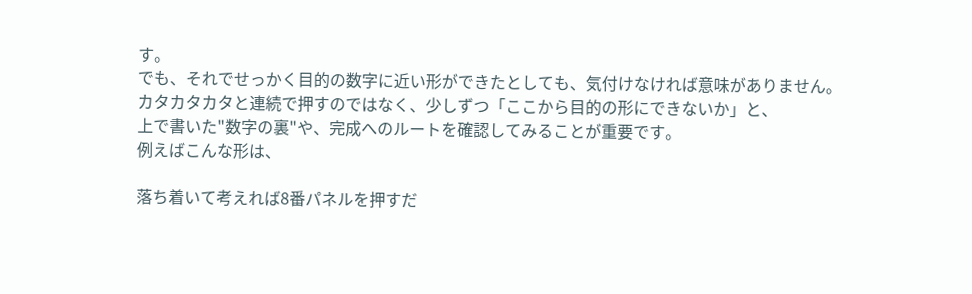す。
でも、それでせっかく目的の数字に近い形ができたとしても、気付けなければ意味がありません。
カタカタカタと連続で押すのではなく、少しずつ「ここから目的の形にできないか」と、
上で書いた"数字の裏"や、完成へのルートを確認してみることが重要です。
例えばこんな形は、

落ち着いて考えれば8番パネルを押すだ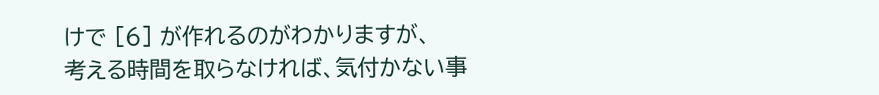けで [6] が作れるのがわかりますが、
考える時間を取らなければ、気付かない事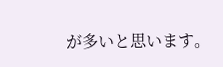が多いと思います。